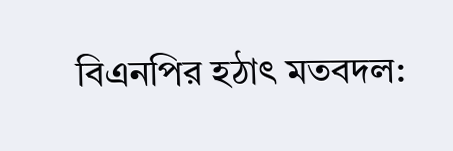বিএনপির হঠাৎ মতবদল: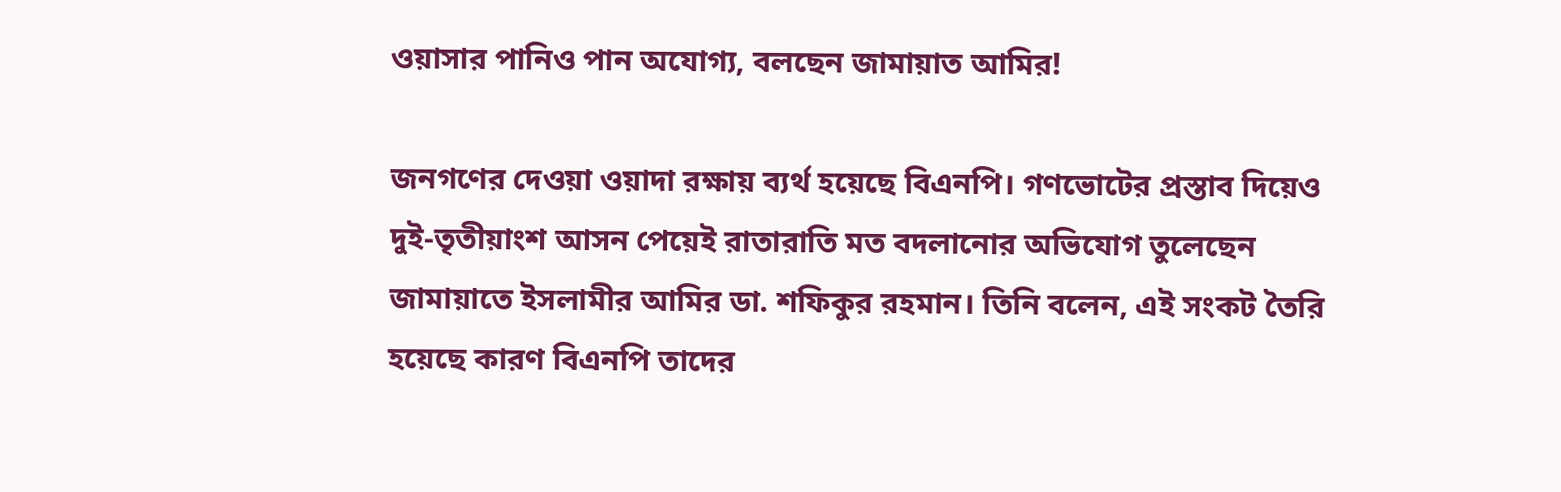ওয়াসার পানিও পান অযোগ্য, বলছেন জামায়াত আমির!

জনগণের দেওয়া ওয়াদা রক্ষায় ব্যর্থ হয়েছে বিএনপি। গণভোটের প্রস্তাব দিয়েও দুই-তৃতীয়াংশ আসন পেয়েই রাতারাতি মত বদলানোর অভিযোগ তুলেছেন জামায়াতে ইসলামীর আমির ডা. শফিকুর রহমান। তিনি বলেন, এই সংকট তৈরি হয়েছে কারণ বিএনপি তাদের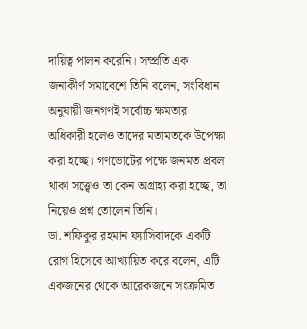দায়িত্ব পালন করেনি। সম্প্রতি এক জনাকীর্ণ সমাবেশে তিনি বলেন, সংবিধান অনুযায়ী জনগণই সর্বোচ্চ ক্ষমতার অধিকারী হলেও তাদের মতামতকে উপেক্ষা করা হচ্ছে। গণভোটের পক্ষে জনমত প্রবল থাকা সত্ত্বেও তা কেন অগ্রাহ্য করা হচ্ছে, তা নিয়েও প্রশ্ন তোলেন তিনি।
ডা. শফিকুর রহমান ফ্যাসিবাদকে একটি রোগ হিসেবে আখ্যায়িত করে বলেন, এটি একজনের থেকে আরেকজনে সংক্রমিত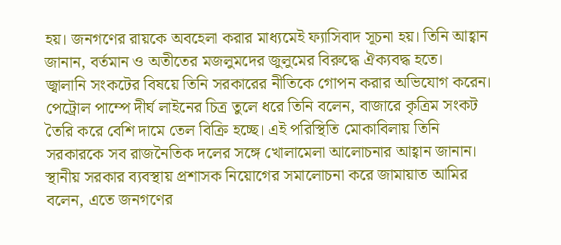হয়। জনগণের রায়কে অবহেলা করার মাধ্যমেই ফ্যাসিবাদ সূচনা হয়। তিনি আহ্বান জানান, বর্তমান ও অতীতের মজলুমদের জুলুমের বিরুদ্ধে ঐক্যবদ্ধ হতে।
জ্বালানি সংকটের বিষয়ে তিনি সরকারের নীতিকে গোপন করার অভিযোগ করেন। পেট্রোল পাম্পে দীর্ঘ লাইনের চিত্র তুলে ধরে তিনি বলেন, বাজারে কৃত্রিম সংকট তৈরি করে বেশি দামে তেল বিক্রি হচ্ছে। এই পরিস্থিতি মোকাবিলায় তিনি সরকারকে সব রাজনৈতিক দলের সঙ্গে খোলামেলা আলোচনার আহ্বান জানান।
স্থানীয় সরকার ব্যবস্থায় প্রশাসক নিয়োগের সমালোচনা করে জামায়াত আমির বলেন, এতে জনগণের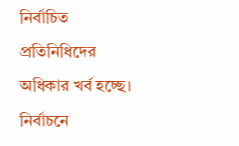নির্বাচিত প্রতিনিধিদের অধিকার খর্ব হচ্ছে। নির্বাচনে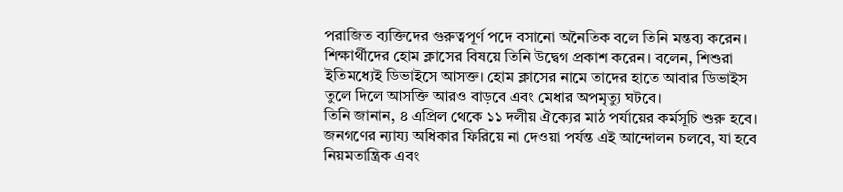পরাজিত ব্যক্তিদের গুরুত্বপূর্ণ পদে বসানো অনৈতিক বলে তিনি মন্তব্য করেন।
শিক্ষার্থীদের হোম ক্লাসের বিষয়ে তিনি উদ্বেগ প্রকাশ করেন। বলেন, শিশুরা ইতিমধ্যেই ডিভাইসে আসক্ত। হোম ক্লাসের নামে তাদের হাতে আবার ডিভাইস তুলে দিলে আসক্তি আরও বাড়বে এবং মেধার অপমৃত্যু ঘটবে।
তিনি জানান, ৪ এপ্রিল থেকে ১১ দলীয় ঐক্যের মাঠ পর্যায়ের কর্মসূচি শুরু হবে। জনগণের ন্যায্য অধিকার ফিরিয়ে না দেওয়া পর্যন্ত এই আন্দোলন চলবে, যা হবে নিয়মতান্ত্রিক এবং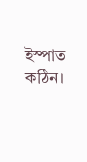ইস্পাত কঠিন।